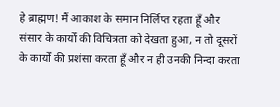हे ब्राह्मण! मैं आकाश के समान निर्लिप्त रहता हूँ और संसार के कार्यों की विचित्रता को देखता हुआ, न तो दूसरों के कार्यों की प्रशंसा करता हूँ और न ही उनकी निन्दा करता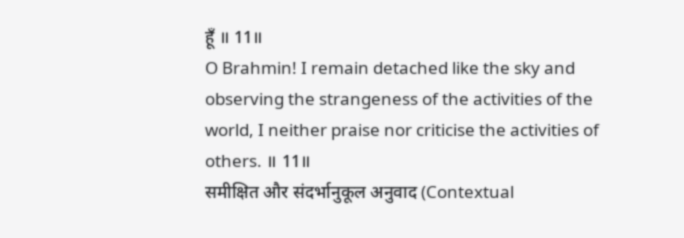हूँ ॥ 11॥
O Brahmin! I remain detached like the sky and observing the strangeness of the activities of the world, I neither praise nor criticise the activities of others. ॥ 11॥
समीक्षित और संदर्भानुकूल अनुवाद (Contextual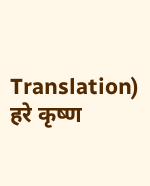Translation)
हरे कृष्ण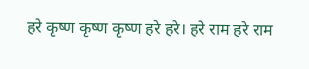हरे कृष्ण कृष्ण कृष्ण हरे हरे। हरे राम हरे राम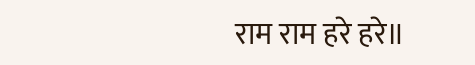राम राम हरे हरे॥